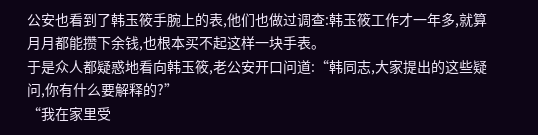公安也看到了韩玉筱手腕上的表,他们也做过调查:韩玉筱工作才一年多,就算月月都能攒下余钱,也根本买不起这样一块手表。
于是众人都疑惑地看向韩玉筱,老公安开口问道:“韩同志,大家提出的这些疑问,你有什么要解释的?”
“我在家里受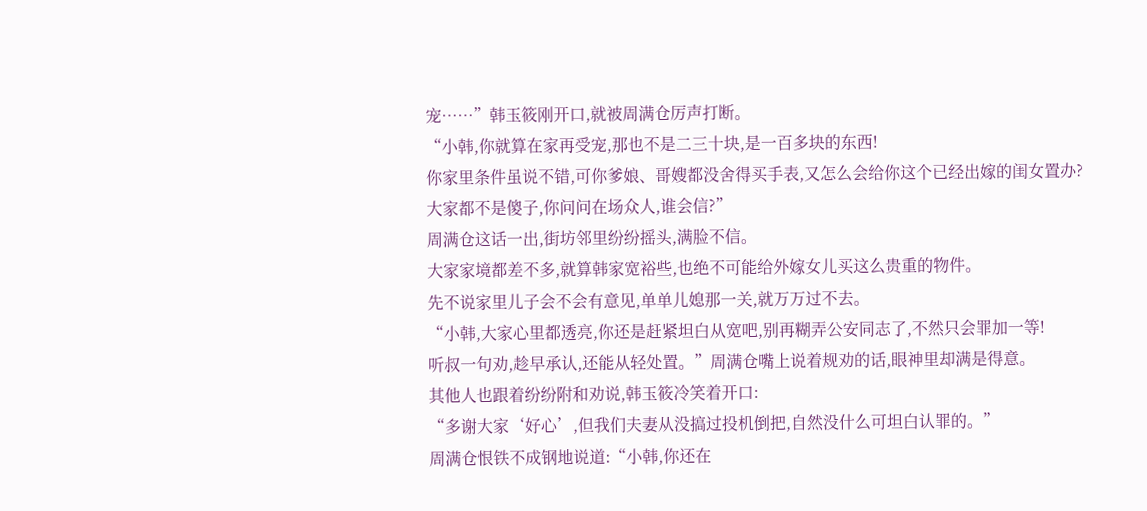宠……”韩玉筱刚开口,就被周满仓厉声打断。
“小韩,你就算在家再受宠,那也不是二三十块,是一百多块的东西!
你家里条件虽说不错,可你爹娘、哥嫂都没舍得买手表,又怎么会给你这个已经出嫁的闺女置办?
大家都不是傻子,你问问在场众人,谁会信?”
周满仓这话一出,街坊邻里纷纷摇头,满脸不信。
大家家境都差不多,就算韩家宽裕些,也绝不可能给外嫁女儿买这么贵重的物件。
先不说家里儿子会不会有意见,单单儿媳那一关,就万万过不去。
“小韩,大家心里都透亮,你还是赶紧坦白从宽吧,别再糊弄公安同志了,不然只会罪加一等!
听叔一句劝,趁早承认,还能从轻处置。”周满仓嘴上说着规劝的话,眼神里却满是得意。
其他人也跟着纷纷附和劝说,韩玉筱冷笑着开口:
“多谢大家‘好心’,但我们夫妻从没搞过投机倒把,自然没什么可坦白认罪的。”
周满仓恨铁不成钢地说道:“小韩,你还在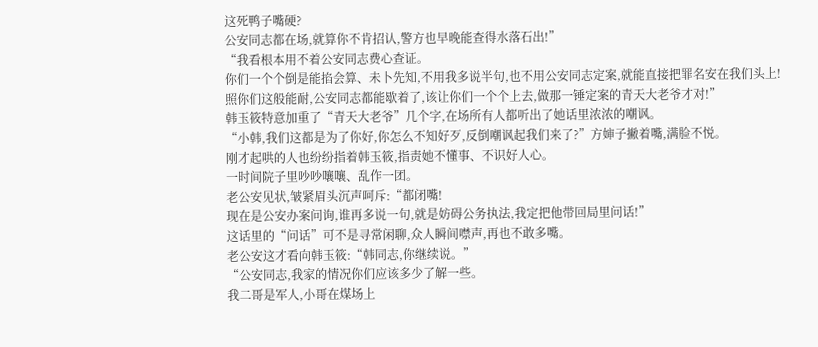这死鸭子嘴硬?
公安同志都在场,就算你不肯招认,警方也早晚能查得水落石出!”
“我看根本用不着公安同志费心查证。
你们一个个倒是能掐会算、未卜先知,不用我多说半句,也不用公安同志定案,就能直接把罪名安在我们头上!
照你们这般能耐,公安同志都能歇着了,该让你们一个个上去,做那一锤定案的青天大老爷才对!”
韩玉筱特意加重了“青天大老爷”几个字,在场所有人都听出了她话里浓浓的嘲讽。
“小韩,我们这都是为了你好,你怎么不知好歹,反倒嘲讽起我们来了?”方婶子撇着嘴,满脸不悦。
刚才起哄的人也纷纷指着韩玉筱,指责她不懂事、不识好人心。
一时间院子里吵吵嚷嚷、乱作一团。
老公安见状,皱紧眉头沉声呵斥:“都闭嘴!
现在是公安办案问询,谁再多说一句,就是妨碍公务执法,我定把他带回局里问话!”
这话里的“问话”可不是寻常闲聊,众人瞬间噤声,再也不敢多嘴。
老公安这才看向韩玉筱:“韩同志,你继续说。”
“公安同志,我家的情况你们应该多少了解一些。
我二哥是军人,小哥在煤场上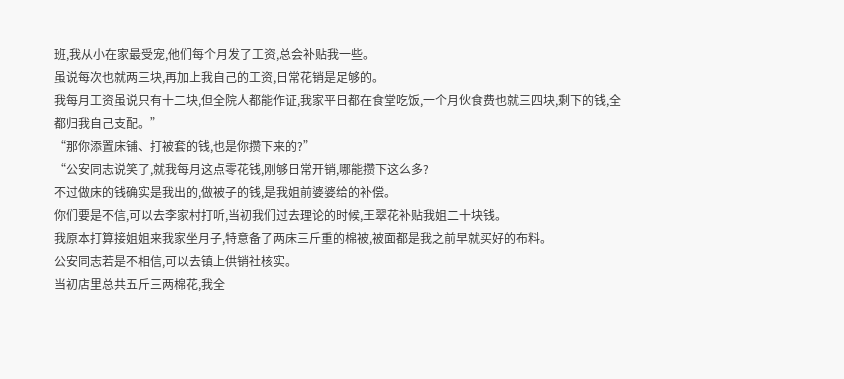班,我从小在家最受宠,他们每个月发了工资,总会补贴我一些。
虽说每次也就两三块,再加上我自己的工资,日常花销是足够的。
我每月工资虽说只有十二块,但全院人都能作证,我家平日都在食堂吃饭,一个月伙食费也就三四块,剩下的钱,全都归我自己支配。”
“那你添置床铺、打被套的钱,也是你攒下来的?”
“公安同志说笑了,就我每月这点零花钱,刚够日常开销,哪能攒下这么多?
不过做床的钱确实是我出的,做被子的钱,是我姐前婆婆给的补偿。
你们要是不信,可以去李家村打听,当初我们过去理论的时候,王翠花补贴我姐二十块钱。
我原本打算接姐姐来我家坐月子,特意备了两床三斤重的棉被,被面都是我之前早就买好的布料。
公安同志若是不相信,可以去镇上供销社核实。
当初店里总共五斤三两棉花,我全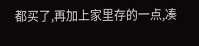都买了,再加上家里存的一点,凑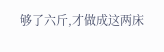够了六斤,才做成这两床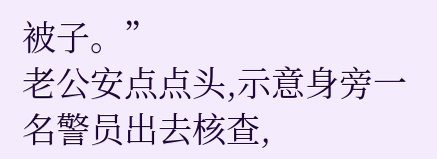被子。”
老公安点点头,示意身旁一名警员出去核查,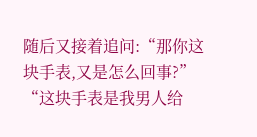随后又接着追问:“那你这块手表,又是怎么回事?”
“这块手表是我男人给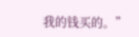我的钱买的。”